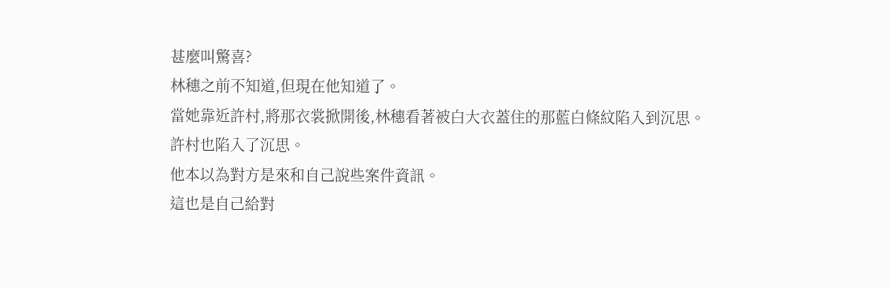甚麼叫驚喜?
林穗之前不知道,但現在他知道了。
當她靠近許村,將那衣裳掀開後,林穗看著被白大衣蓋住的那藍白條紋陷入到沉思。
許村也陷入了沉思。
他本以為對方是來和自己說些案件資訊。
這也是自己給對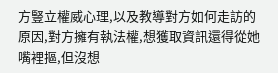方豎立權威心理,以及教導對方如何走訪的原因,對方擁有執法權,想獲取資訊還得從她嘴裡摳,但沒想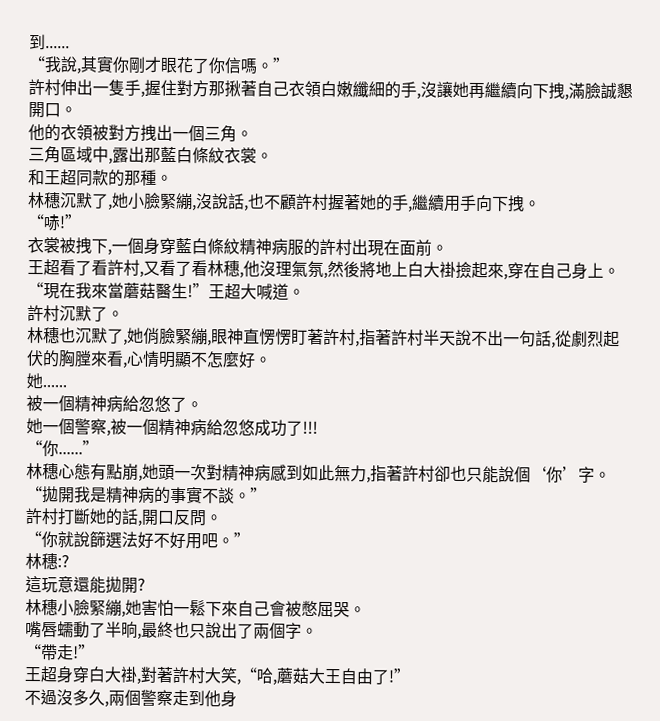到......
“我說,其實你剛才眼花了你信嗎。”
許村伸出一隻手,握住對方那揪著自己衣領白嫩纖細的手,沒讓她再繼續向下拽,滿臉誠懇開口。
他的衣領被對方拽出一個三角。
三角區域中,露出那藍白條紋衣裳。
和王超同款的那種。
林穗沉默了,她小臉緊繃,沒說話,也不顧許村握著她的手,繼續用手向下拽。
“哧!”
衣裳被拽下,一個身穿藍白條紋精神病服的許村出現在面前。
王超看了看許村,又看了看林穗,他沒理氣氛,然後將地上白大褂撿起來,穿在自己身上。
“現在我來當蘑菇醫生!”王超大喊道。
許村沉默了。
林穗也沉默了,她俏臉緊繃,眼神直愣愣盯著許村,指著許村半天說不出一句話,從劇烈起伏的胸膛來看,心情明顯不怎麼好。
她......
被一個精神病給忽悠了。
她一個警察,被一個精神病給忽悠成功了!!!
“你......”
林穗心態有點崩,她頭一次對精神病感到如此無力,指著許村卻也只能說個‘你’字。
“拋開我是精神病的事實不談。”
許村打斷她的話,開口反問。
“你就說篩選法好不好用吧。”
林穗:?
這玩意還能拋開?
林穗小臉緊繃,她害怕一鬆下來自己會被憋屈哭。
嘴唇蠕動了半晌,最終也只說出了兩個字。
“帶走!”
王超身穿白大褂,對著許村大笑,“哈,蘑菇大王自由了!”
不過沒多久,兩個警察走到他身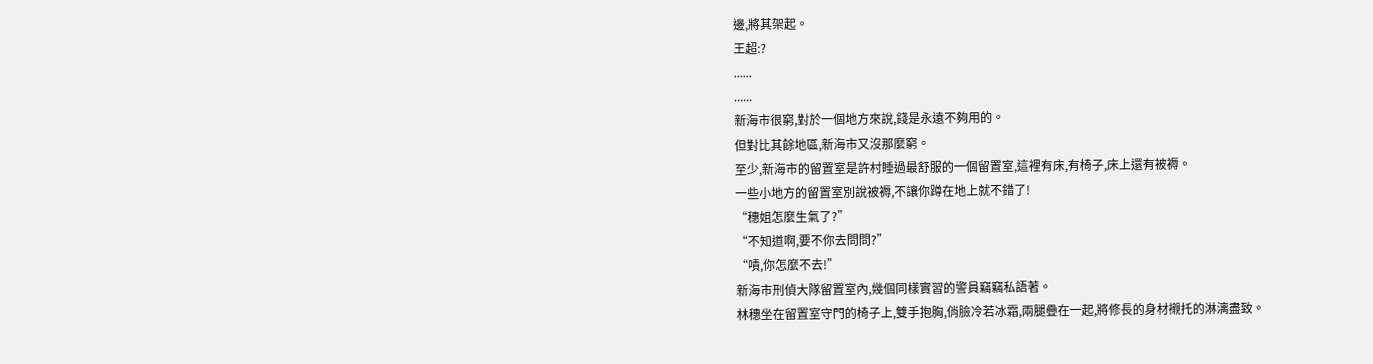邊,將其架起。
王超:?
......
......
新海市很窮,對於一個地方來說,錢是永遠不夠用的。
但對比其餘地區,新海市又沒那麼窮。
至少,新海市的留置室是許村睡過最舒服的一個留置室,這裡有床,有椅子,床上還有被褥。
一些小地方的留置室別說被褥,不讓你蹲在地上就不錯了!
“穗姐怎麼生氣了?”
“不知道啊,要不你去問問?”
“嘖,你怎麼不去!”
新海市刑偵大隊留置室內,幾個同樣實習的警員竊竊私語著。
林穗坐在留置室守門的椅子上,雙手抱胸,俏臉冷若冰霜,兩腿疊在一起,將修長的身材襯托的淋漓盡致。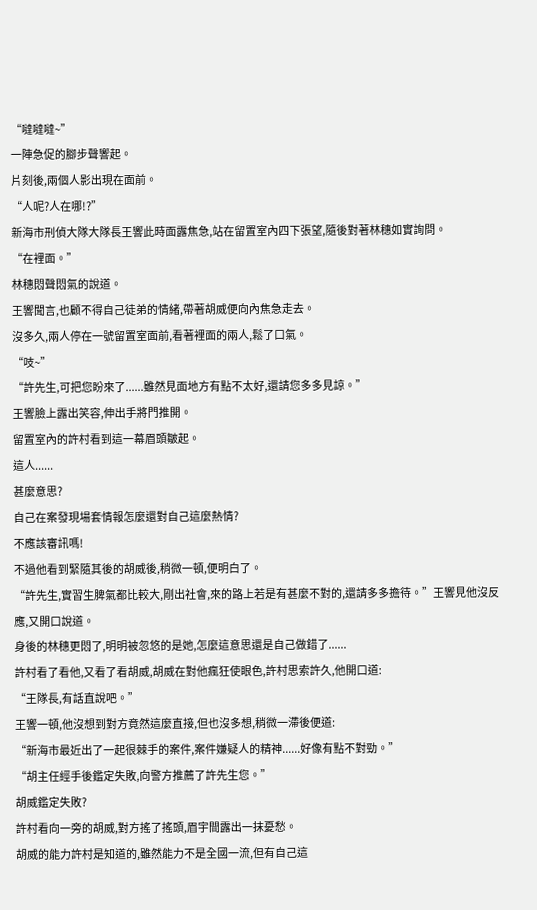“噠噠噠~”
一陣急促的腳步聲響起。
片刻後,兩個人影出現在面前。
“人呢?人在哪!?”
新海市刑偵大隊大隊長王響此時面露焦急,站在留置室內四下張望,隨後對著林穗如實詢問。
“在裡面。”
林穗悶聲悶氣的說道。
王響聞言,也顧不得自己徒弟的情緒,帶著胡威便向內焦急走去。
沒多久,兩人停在一號留置室面前,看著裡面的兩人,鬆了口氣。
“吱~”
“許先生,可把您盼來了......雖然見面地方有點不太好,還請您多多見諒。”
王響臉上露出笑容,伸出手將門推開。
留置室內的許村看到這一幕眉頭皺起。
這人......
甚麼意思?
自己在案發現場套情報怎麼還對自己這麼熱情?
不應該審訊嗎!
不過他看到緊隨其後的胡威後,稍微一頓,便明白了。
“許先生,實習生脾氣都比較大,剛出社會,來的路上若是有甚麼不對的,還請多多擔待。”王響見他沒反應,又開口說道。
身後的林穗更悶了,明明被忽悠的是她,怎麼這意思還是自己做錯了......
許村看了看他,又看了看胡威,胡威在對他瘋狂使眼色,許村思索許久,他開口道:
“王隊長,有話直說吧。”
王響一頓,他沒想到對方竟然這麼直接,但也沒多想,稍微一滯後便道:
“新海市最近出了一起很棘手的案件,案件嫌疑人的精神......好像有點不對勁。”
“胡主任經手後鑑定失敗,向警方推薦了許先生您。”
胡威鑑定失敗?
許村看向一旁的胡威,對方搖了搖頭,眉宇間露出一抹憂愁。
胡威的能力許村是知道的,雖然能力不是全國一流,但有自己這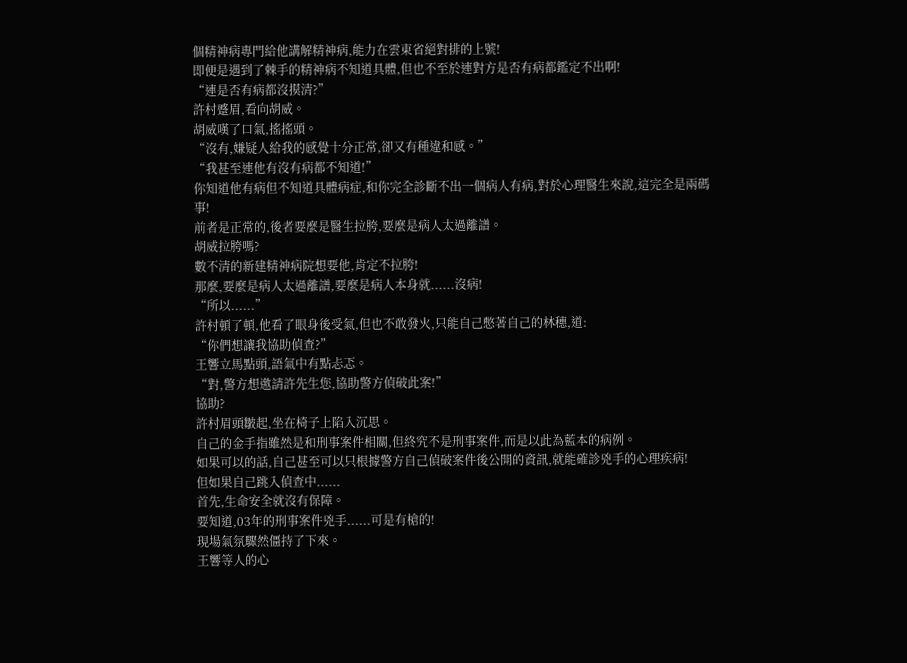個精神病專門給他講解精神病,能力在雲東省絕對排的上號!
即便是遇到了棘手的精神病不知道具體,但也不至於連對方是否有病都鑑定不出啊!
“連是否有病都沒摸清?”
許村蹙眉,看向胡威。
胡威嘆了口氣,搖搖頭。
“沒有,嫌疑人給我的感覺十分正常,卻又有種違和感。”
“我甚至連他有沒有病都不知道!”
你知道他有病但不知道具體病症,和你完全診斷不出一個病人有病,對於心理醫生來說,這完全是兩碼事!
前者是正常的,後者要麼是醫生拉胯,要麼是病人太過離譜。
胡威拉胯嗎?
數不清的新建精神病院想要他,肯定不拉胯!
那麼,要麼是病人太過離譜,要麼是病人本身就......沒病!
“所以......”
許村頓了頓,他看了眼身後受氣,但也不敢發火,只能自己憋著自己的林穗,道:
“你們想讓我協助偵查?”
王響立馬點頭,語氣中有點忐忑。
“對,警方想邀請許先生您,協助警方偵破此案!”
協助?
許村眉頭皺起,坐在椅子上陷入沉思。
自己的金手指雖然是和刑事案件相關,但終究不是刑事案件,而是以此為藍本的病例。
如果可以的話,自己甚至可以只根據警方自己偵破案件後公開的資訊,就能確診兇手的心理疾病!
但如果自己跳入偵查中......
首先,生命安全就沒有保障。
要知道,03年的刑事案件兇手......可是有槍的!
現場氣氛驟然僵持了下來。
王響等人的心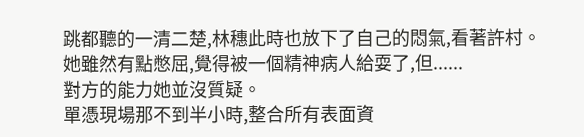跳都聽的一清二楚,林穗此時也放下了自己的悶氣,看著許村。
她雖然有點憋屈,覺得被一個精神病人給耍了,但......
對方的能力她並沒質疑。
單憑現場那不到半小時,整合所有表面資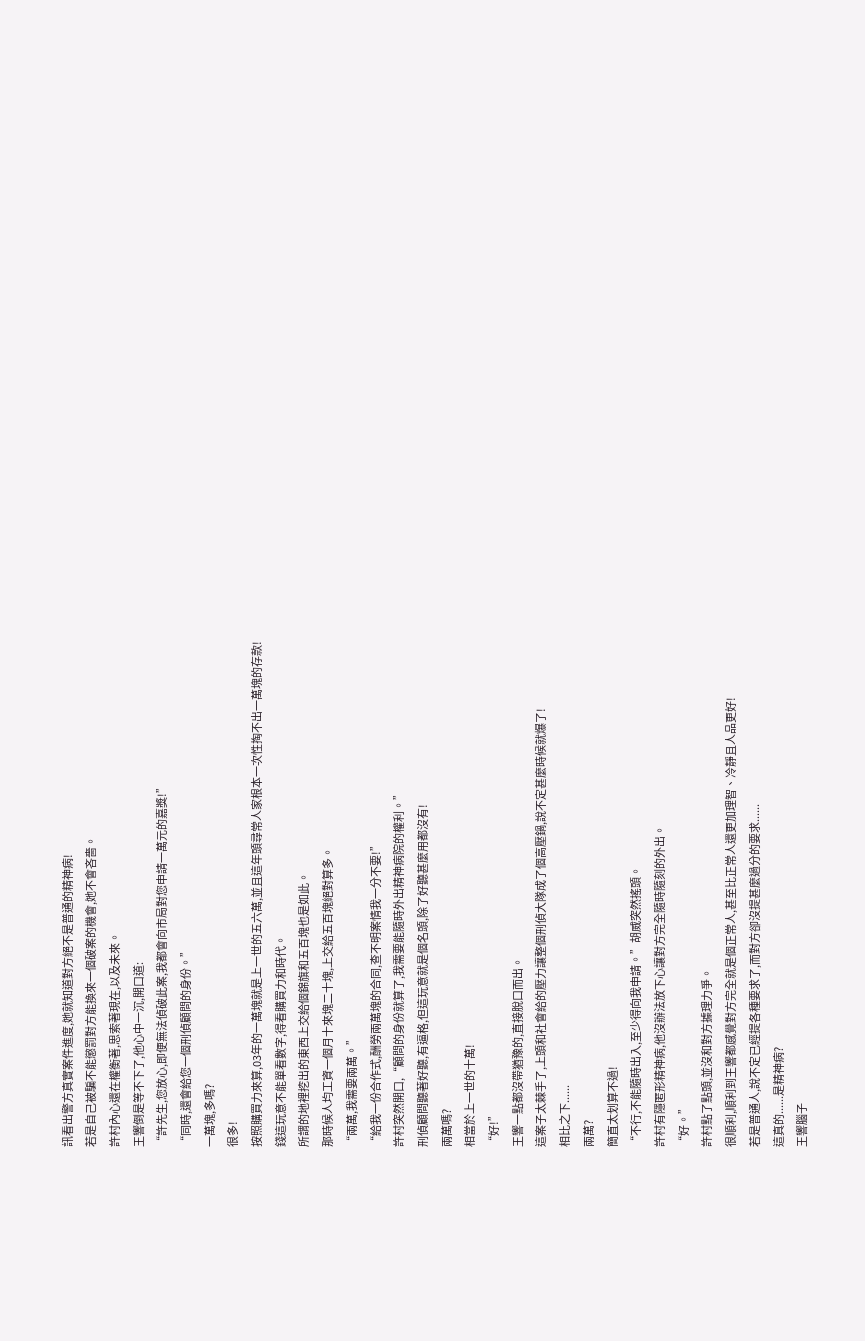訊看出警方真實案件進度,她就知道對方絕不是普通的精神病!
若是自己被騙不能懲罰對方能換來一個破案的機會,她不會吝嗇。
許村內心還在權衡著,思索著現在,以及未來。
王響倒是等不下了,他心中一沉,開口道:
“許先生,您放心,即便無法偵破此案,我都會向市局對您申請一萬元的嘉獎!”
“同時,還會給您一個刑偵顧問的身份。”
一萬塊,多嗎?
很多!
按照購買力來算,03年的一萬塊就是上一世的五六萬,並且這年頭尋常人家根本一次性掏不出一萬塊的存款!
錢這玩意不能單看數字,得看購買力和時代。
所謂的地裡挖出的東西上交給個錦旗和五百塊也是如此。
那時候人均工資一個月十來塊二十塊,上交給五百塊絕對算多。
“兩萬,我需要兩萬。”
“給我一份合作式,酬勞兩萬塊的合同,查不明案情我一分不要!”
許村突然開口,“顧問的身份就算了,我需要能隨時外出精神病院的權利。”
刑偵顧問聽著好聽,有逼格,但這玩意就是個名頭,除了好聽甚麼用都沒有!
兩萬嗎?
相當於上一世的十萬!
“好!”
王響一點都沒帶猶豫的,直接脫口而出。
這案子太棘手了,上頭和社會給的壓力讓整個刑偵大隊成了個高壓鍋,說不定甚麼時候就爆了!
相比之下......
兩萬?
簡直太划算不過!
“不行,不能隨時出入,至少得向我申請。”胡威突然搖頭。
許村有隱匿形精神病,他沒辦法放下心讓對方完全隨時隨刻的外出。
“好。”
許村點了點頭,並沒和對方據理力爭。
很順利,順利到王響都感覺對方完全就是個正常人,甚至比正常人還更加理智、冷靜且人品更好!
若是普通人,說不定已經提各種要求了,而對方卻沒提甚麼過分的要求......
這真的......是精神病?
王響腦子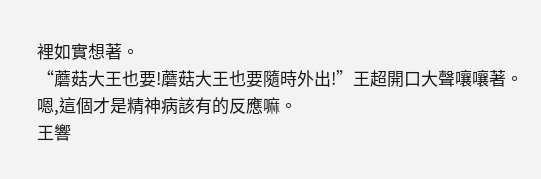裡如實想著。
“蘑菇大王也要!蘑菇大王也要隨時外出!”王超開口大聲嚷嚷著。
嗯,這個才是精神病該有的反應嘛。
王響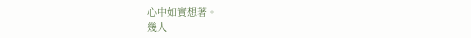心中如實想著。
幾人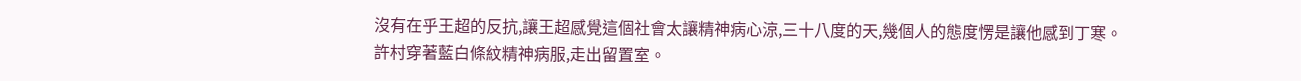沒有在乎王超的反抗,讓王超感覺這個社會太讓精神病心涼,三十八度的天,幾個人的態度愣是讓他感到丁寒。
許村穿著藍白條紋精神病服,走出留置室。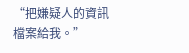“把嫌疑人的資訊檔案給我。”